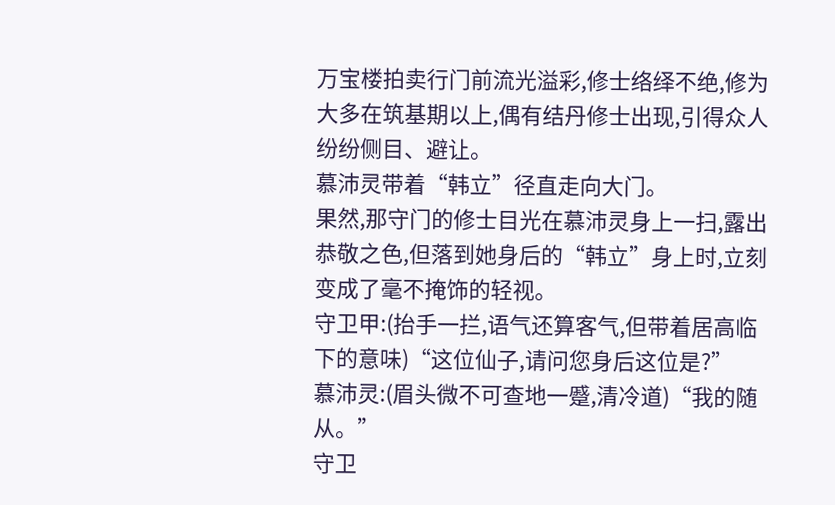万宝楼拍卖行门前流光溢彩,修士络绎不绝,修为大多在筑基期以上,偶有结丹修士出现,引得众人纷纷侧目、避让。
慕沛灵带着“韩立”径直走向大门。
果然,那守门的修士目光在慕沛灵身上一扫,露出恭敬之色,但落到她身后的“韩立”身上时,立刻变成了毫不掩饰的轻视。
守卫甲:(抬手一拦,语气还算客气,但带着居高临下的意味)“这位仙子,请问您身后这位是?”
慕沛灵:(眉头微不可查地一蹙,清冷道)“我的随从。”
守卫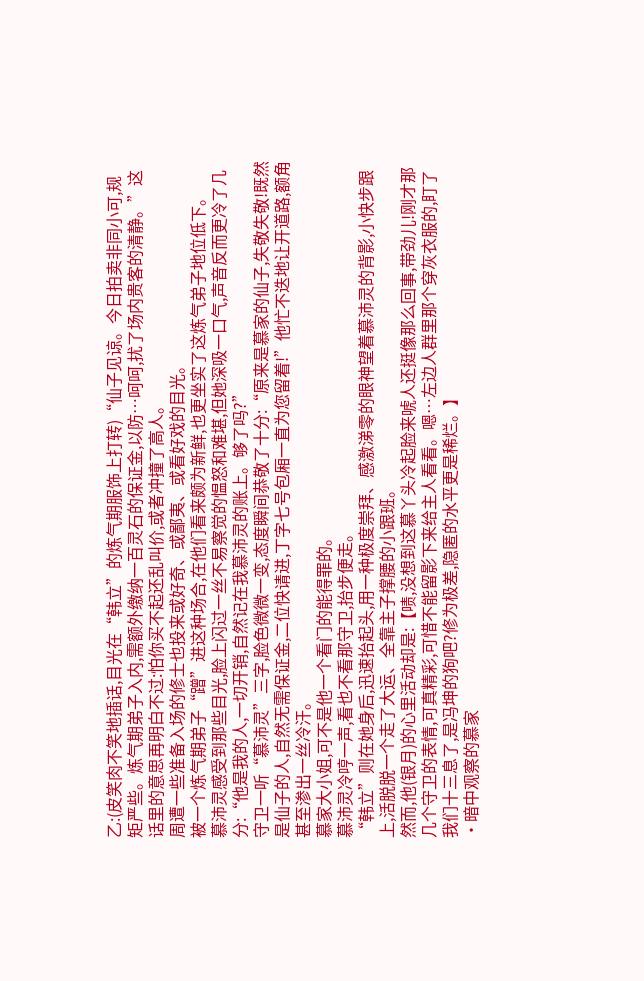乙:(皮笑肉不笑地插话,目光在“韩立”的炼气期服饰上打转)“仙子见谅。今日拍卖非同小可,规矩严些。炼气期弟子入内,需额外缴纳一百灵石的保证金,以防…呵呵,扰了场内贵客的清静。”这话里的意思再明白不过:怕你买不起还乱叫价,或者冲撞了高人。
周遭一些准备入场的修士也投来或好奇、或鄙夷、或看好戏的目光。
被一个炼气期弟子“蹭”进这种场合,在他们看来颇为新鲜,也更坐实了这炼气弟子地位低下。
慕沛灵感受到那些目光,脸上闪过一丝不易察觉的愠怒和难堪,但她深吸一口气,声音反而更冷了几分:“他是我的人,一切开销,自然记在我慕沛灵的账上。够了吗?”
守卫一听“慕沛灵”三字,脸色微微一变,态度瞬间恭敬了十分:“原来是慕家的仙子,失敬失敬!既然是仙子的人,自然无需保证金,二位快请进,丁字七号包厢一直为您留着!”他忙不迭地让开道路,额角甚至渗出一丝冷汗。
慕家大小姐,可不是他一个看门的能得罪的。
慕沛灵冷哼一声,看也不看那守卫,抬步便走。
“韩立”则在她身后,迅速抬起头,用一种极度崇拜、感激涕零的眼神望着慕沛灵的背影,小快步跟上,活脱脱一个走了大运、全靠主子撑腰的小跟班。
然而,他(银月)的心里活动却是:【啧,没想到这慕丫头冷起脸来唬人还挺像那么回事,带劲儿!刚才那几个守卫的表情,可真精彩,可惜不能留影下来给主人看看。嗯…左边人群里那个穿灰衣服的,盯了我们十三息了,是冯坤的狗吧?修为极差,隐匿的水平更是稀烂。】
·暗中观察的慕家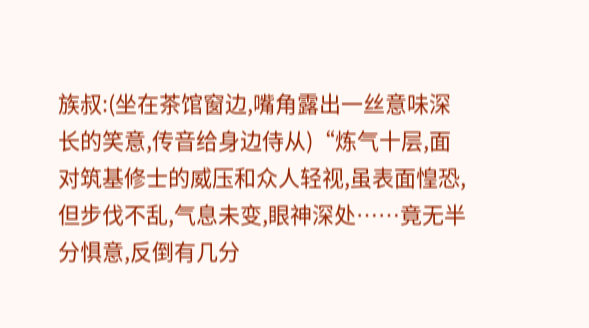族叔:(坐在茶馆窗边,嘴角露出一丝意味深长的笑意,传音给身边侍从)“炼气十层,面对筑基修士的威压和众人轻视,虽表面惶恐,但步伐不乱,气息未变,眼神深处……竟无半分惧意,反倒有几分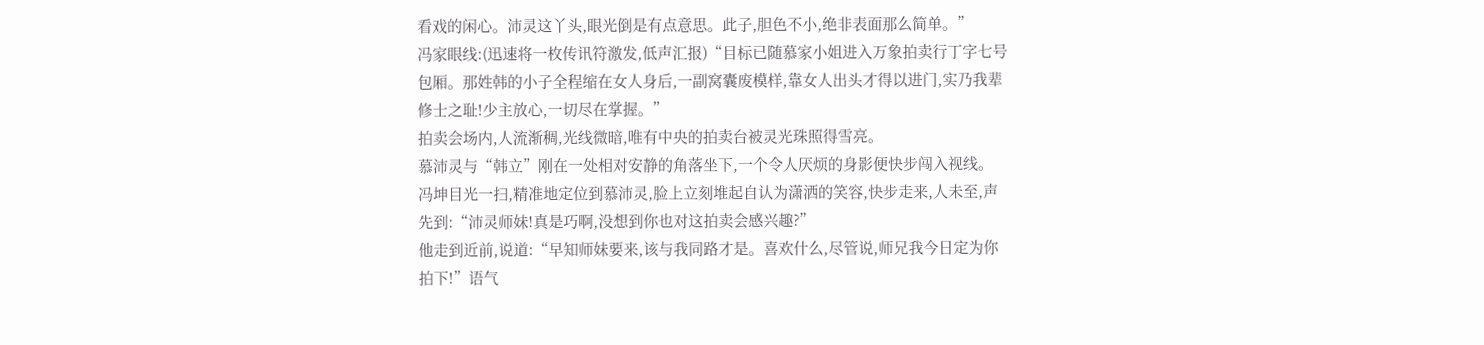看戏的闲心。沛灵这丫头,眼光倒是有点意思。此子,胆色不小,绝非表面那么简单。”
冯家眼线:(迅速将一枚传讯符激发,低声汇报)“目标已随慕家小姐进入万象拍卖行丁字七号包厢。那姓韩的小子全程缩在女人身后,一副窝囊废模样,靠女人出头才得以进门,实乃我辈修士之耻!少主放心,一切尽在掌握。”
拍卖会场内,人流渐稠,光线微暗,唯有中央的拍卖台被灵光珠照得雪亮。
慕沛灵与“韩立”刚在一处相对安静的角落坐下,一个令人厌烦的身影便快步闯入视线。
冯坤目光一扫,精准地定位到慕沛灵,脸上立刻堆起自认为潇洒的笑容,快步走来,人未至,声先到:“沛灵师妹!真是巧啊,没想到你也对这拍卖会感兴趣?”
他走到近前,说道:“早知师妹要来,该与我同路才是。喜欢什么,尽管说,师兄我今日定为你拍下!”语气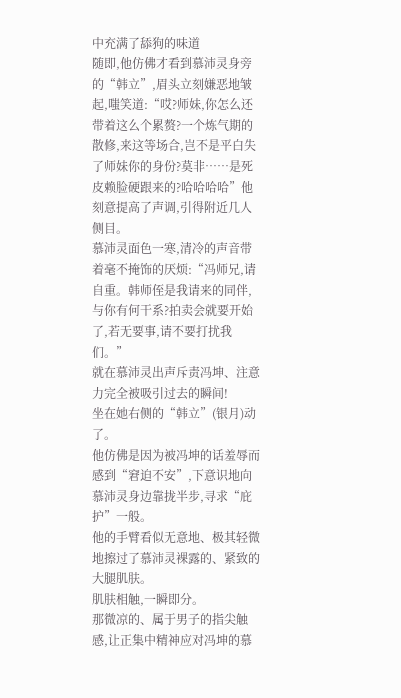中充满了舔狗的味道
随即,他仿佛才看到慕沛灵身旁的“韩立”,眉头立刻嫌恶地皱起,嗤笑道:“哎?师妹,你怎么还带着这么个累赘?一个炼气期的散修,来这等场合,岂不是平白失了师妹你的身份?莫非……是死皮赖脸硬跟来的?哈哈哈哈”他刻意提高了声调,引得附近几人侧目。
慕沛灵面色一寒,清冷的声音带着毫不掩饰的厌烦:“冯师兄,请自重。韩师侄是我请来的同伴,与你有何干系?拍卖会就要开始了,若无要事,请不要打扰我们。”
就在慕沛灵出声斥责冯坤、注意力完全被吸引过去的瞬间!
坐在她右侧的“韩立”(银月)动了。
他仿佛是因为被冯坤的话羞辱而感到“窘迫不安”,下意识地向慕沛灵身边靠拢半步,寻求“庇护”一般。
他的手臂看似无意地、极其轻微地擦过了慕沛灵裸露的、紧致的大腿肌肤。
肌肤相触,一瞬即分。
那微凉的、属于男子的指尖触感,让正集中精神应对冯坤的慕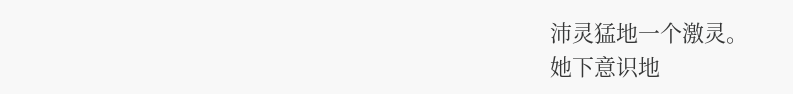沛灵猛地一个激灵。
她下意识地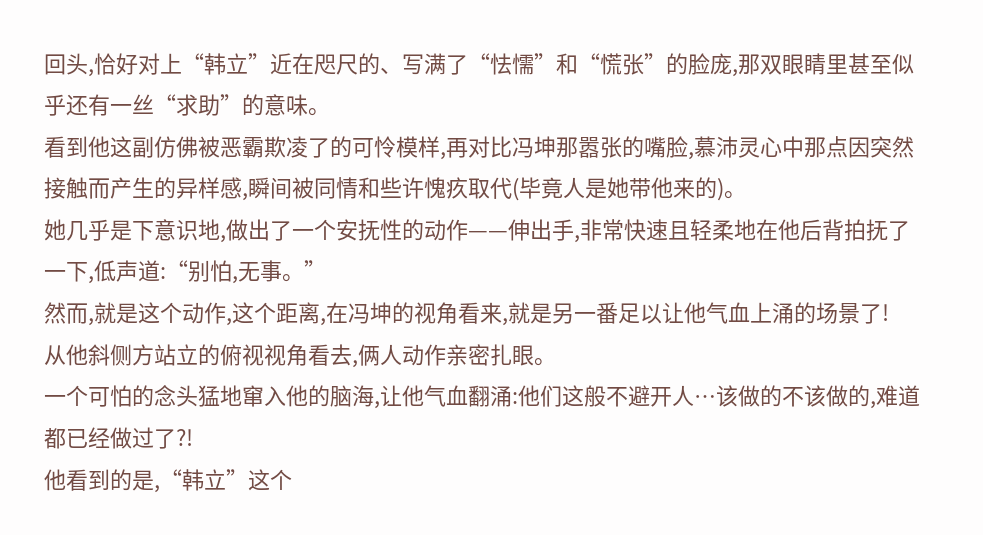回头,恰好对上“韩立”近在咫尺的、写满了“怯懦”和“慌张”的脸庞,那双眼睛里甚至似乎还有一丝“求助”的意味。
看到他这副仿佛被恶霸欺凌了的可怜模样,再对比冯坤那嚣张的嘴脸,慕沛灵心中那点因突然接触而产生的异样感,瞬间被同情和些许愧疚取代(毕竟人是她带他来的)。
她几乎是下意识地,做出了一个安抚性的动作——伸出手,非常快速且轻柔地在他后背拍抚了一下,低声道:“别怕,无事。”
然而,就是这个动作,这个距离,在冯坤的视角看来,就是另一番足以让他气血上涌的场景了!
从他斜侧方站立的俯视视角看去,俩人动作亲密扎眼。
一个可怕的念头猛地窜入他的脑海,让他气血翻涌:他们这般不避开人…该做的不该做的,难道都已经做过了?!
他看到的是,“韩立”这个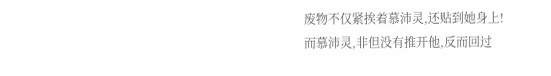废物不仅紧挨着慕沛灵,还贴到她身上!
而慕沛灵,非但没有推开他,反而回过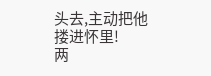头去,主动把他搂进怀里!
两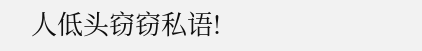人低头窃窃私语!